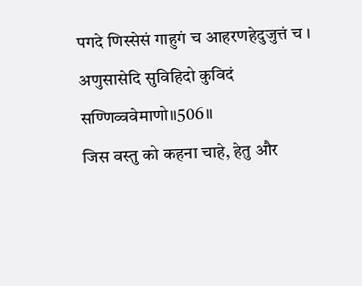पगदे णिस्सेसं गाहुगं च आहरणहेदुजुत्तं च ।
अणुसासेदि सुविहिदो कुविदं सण्णिव्ववेमाणो॥506॥
जिस वस्तु को कहना चाहे, हेतु और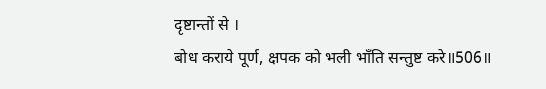दृष्टान्तों से ।
बोध कराये पूर्ण, क्षपक को भली भाँति सन्तुष्ट करे॥506॥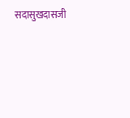सदासुखदासजी